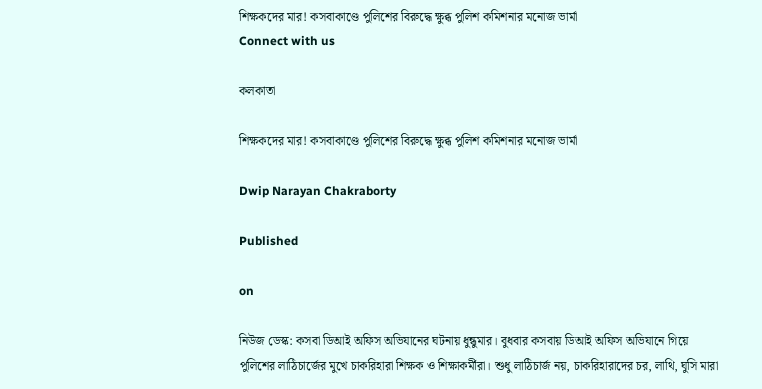শিক্ষকদের মার! কসবাকাণ্ডে পুলিশের বিরুদ্ধে ক্ষুব্ধ পুলিশ কমিশনার মনোজ ভার্মা
Connect with us

কলকাতা

শিক্ষকদের মার! কসবাকাণ্ডে পুলিশের বিরুদ্ধে ক্ষুব্ধ পুলিশ কমিশনার মনোজ ভার্মা

Dwip Narayan Chakraborty

Published

on

নিউজ ডেস্ক: কসবা ডিআই অফিস অভিযানের ঘটনায় ধুন্ধুমার। বুধবার কসবায় ডিআই অফিস অভিযানে গিয়ে পুলিশের লাঠিচার্জের মুখে চাকরিহারা শিক্ষক ও শিক্ষাকর্মীরা। শুধু লাঠিচার্জ নয়, চাকরিহারাদের চর, লাথি, ঘুসি মারা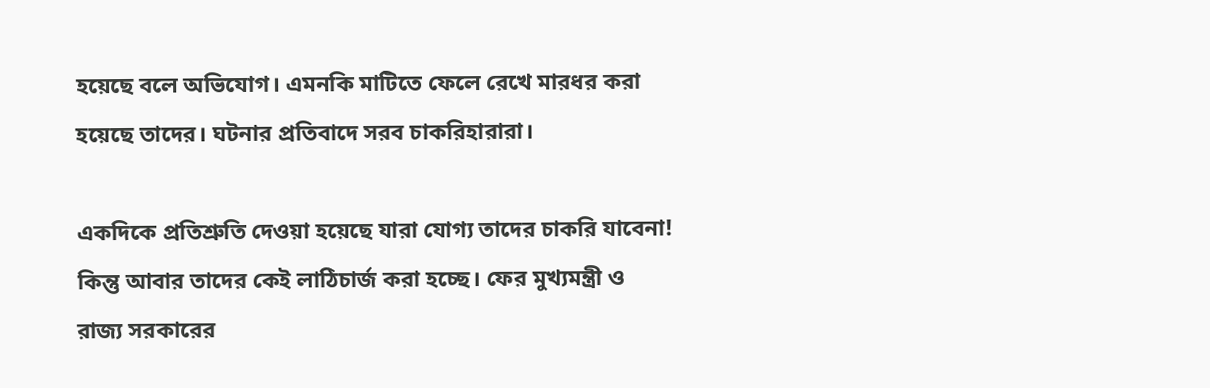হয়েছে বলে অভিযোগ। এমনকি মাটিতে ফেলে রেখে মারধর করা হয়েছে তাদের। ঘটনার প্রতিবাদে সরব চাকরিহারারা।

একদিকে প্রতিশ্রুতি দেওয়া হয়েছে যারা যোগ্য তাদের চাকরি যাবেনা! কিন্তু আবার তাদের কেই লাঠিচার্জ করা হচ্ছে। ফের মুখ্যমন্ত্রী ও রাজ্য সরকারের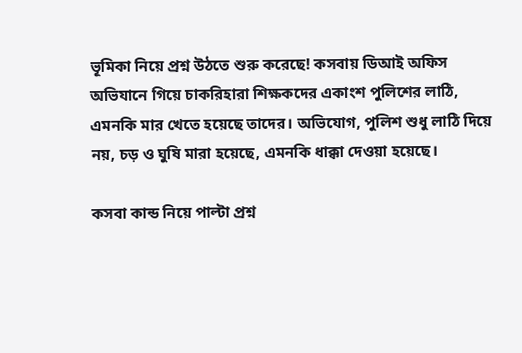ভূমিকা নিয়ে প্রশ্ন উঠতে শুরু করেছে! কসবায় ডিআই অফিস অভিযানে গিয়ে চাকরিহারা শিক্ষকদের একাংশ পুলিশের লাঠি, এমনকি মার খেতে হয়েছে তাদের। অভিযোগ, পুলিশ শুধু লাঠি দিয়ে নয়, চড় ও ঘুষি মারা হয়েছে, এমনকি ধাক্কা দেওয়া হয়েছে।

কসবা কান্ড নিয়ে পাল্টা প্রশ্ন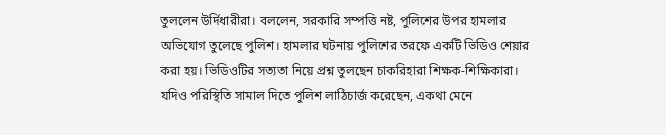তুললেন উর্দিধারীরা। বললেন, সরকারি সম্পত্তি নষ্ট, পুলিশের উপর হামলার অভিযোগ তুলেছে পুলিশ। হামলার ঘটনায় পুলিশের তরফে একটি ভিডিও শেয়ার করা হয়। ভিডিওটির সত্যতা নিয়ে প্রশ্ন তুলছেন চাকরিহারা শিক্ষক-শিক্ষিকারা। যদিও পরিস্থিতি সামাল দিতে পুলিশ লাঠিচার্জ করেছেন, একথা মেনে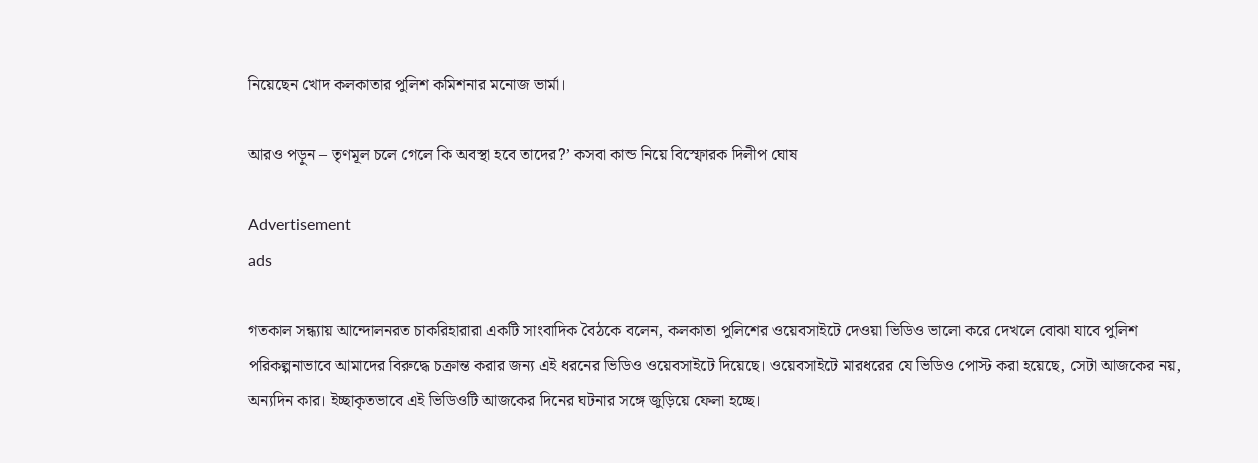নিয়েছেন খোদ কলকাতার পুলিশ কমিশনার মনোজ ভার্মা।

আরও পড়ুন – তৃণমূল চলে গেলে কি অবস্থা হবে তাদের?’ কসবা কান্ড নিয়ে বিস্ফোরক দিলীপ ঘোষ

Advertisement
ads

গতকাল সন্ধ্যায় আন্দোলনরত চাকরিহারারা একটি সাংবাদিক বৈঠকে বলেন, কলকাতা পুলিশের ওয়েবসাইটে দেওয়া ভিডিও ভালো করে দেখলে বোঝা যাবে পুলিশ পরিকল্পনাভাবে আমাদের বিরুদ্ধে চক্রান্ত করার জন্য এই ধরনের ভিডিও ওয়েবসাইটে দিয়েছে। ওয়েবসাইটে মারধরের যে ভিডিও পোস্ট করা হয়েছে, সেটা আজকের নয়, অন্যদিন কার। ইচ্ছাকৃতভাবে এই ভিডিওটি আজকের দিনের ঘটনার সঙ্গে জুড়িয়ে ফেলা হচ্ছে।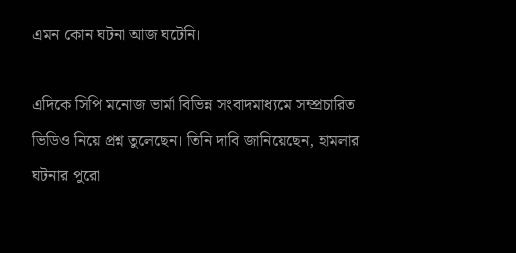এমন কোন ঘটনা আজ ঘটেনি।

এদিকে সিপি মনোজ ভার্মা বিভিন্ন সংবাদমাধ্যমে সম্প্রচারিত ভিডিও নিয়ে প্রশ্ন তুলেছেন। তিনি দাবি জানিয়েছেন, হামলার ঘটনার পুরো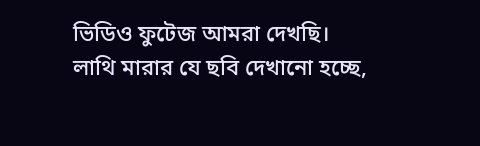ভিডিও ফুটেজ আমরা দেখছি। লাথি মারার যে ছবি দেখানো হচ্ছে,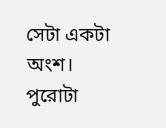সেটা একটা অংশ। পুরোটা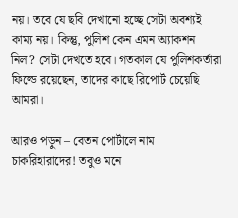নয়। তবে যে ছবি দেখানো হচ্ছে সেটা অবশ্যই কাম্য নয়। কিন্তু, পুলিশ কেন এমন অ্যাকশন নিল? সেটা দেখতে হবে। গতকাল যে পুলিশকর্তারা ফিল্ডে রয়েছেন, তাদের কাছে রিপোর্ট চেয়েছি আমরা।

আরও পড়ুন – বেতন পোর্টালে নাম চাকরিহারাদের! তবুও মনে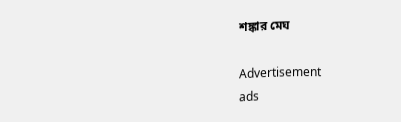শঙ্কার মেঘ

Advertisement
ads